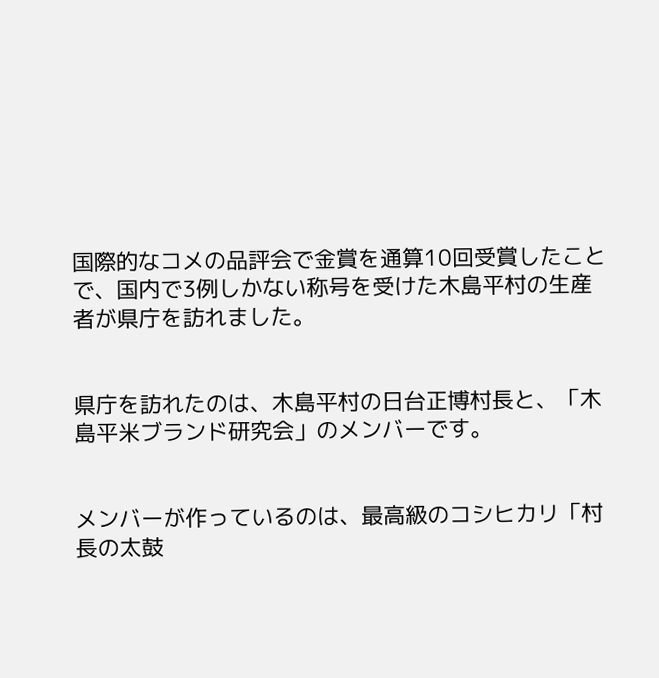国際的なコメの品評会で金賞を通算10回受賞したことで、国内で3例しかない称号を受けた木島平村の生産者が県庁を訪れました。


県庁を訪れたのは、木島平村の日台正博村長と、「木島平米ブランド研究会」のメンバーです。


メンバーが作っているのは、最高級のコシヒカリ「村長の太鼓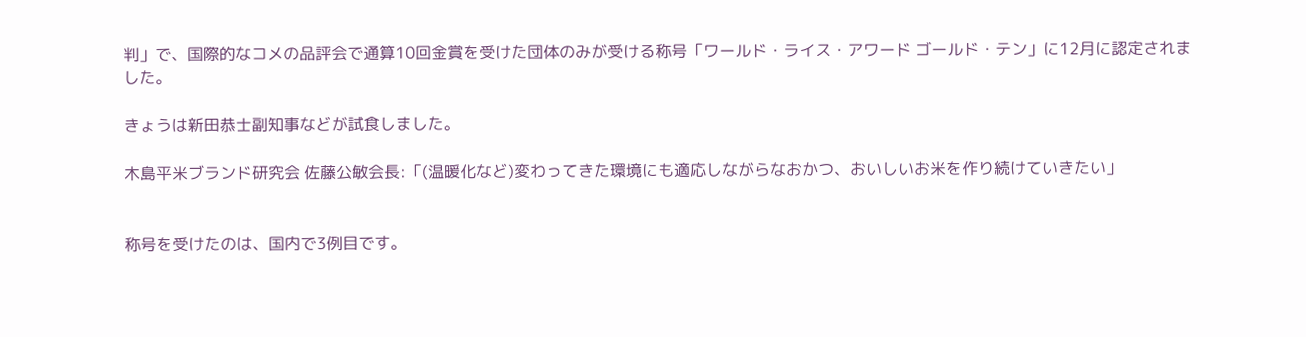判」で、国際的なコメの品評会で通算10回金賞を受けた団体のみが受ける称号「ワールド・ライス・アワード ゴールド・テン」に12月に認定されました。

きょうは新田恭士副知事などが試食しました。

木島平米ブランド研究会 佐藤公敏会長:「(温暖化など)変わってきた環境にも適応しながらなおかつ、おいしいお米を作り続けていきたい」


称号を受けたのは、国内で3例目です。